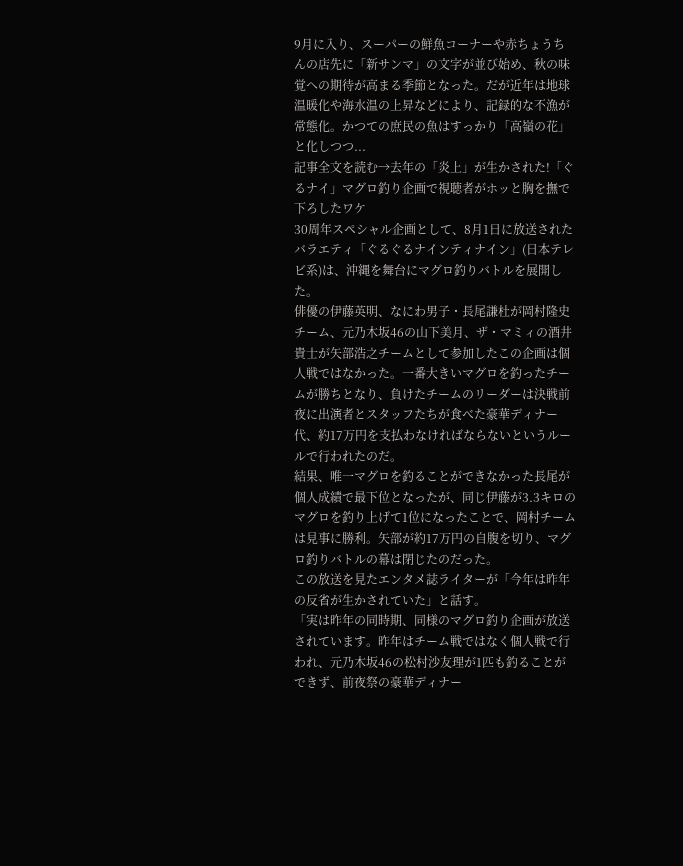9月に入り、スーパーの鮮魚コーナーや赤ちょうちんの店先に「新サンマ」の文字が並び始め、秋の味覚への期待が高まる季節となった。だが近年は地球温暖化や海水温の上昇などにより、記録的な不漁が常態化。かつての庶民の魚はすっかり「高嶺の花」と化しつつ...
記事全文を読む→去年の「炎上」が生かされた!「ぐるナイ」マグロ釣り企画で視聴者がホッと胸を撫で下ろしたワケ
30周年スペシャル企画として、8月1日に放送されたバラエティ「ぐるぐるナインティナイン」(日本テレビ系)は、沖縄を舞台にマグロ釣りバトルを展開した。
俳優の伊藤英明、なにわ男子・長尾謙杜が岡村隆史チーム、元乃木坂46の山下美月、ザ・マミィの酒井貴士が矢部浩之チームとして参加したこの企画は個人戦ではなかった。一番大きいマグロを釣ったチームが勝ちとなり、負けたチームのリーダーは決戦前夜に出演者とスタッフたちが食べた豪華ディナー代、約17万円を支払わなければならないというルールで行われたのだ。
結果、唯一マグロを釣ることができなかった長尾が個人成績で最下位となったが、同じ伊藤が3.3キロのマグロを釣り上げて1位になったことで、岡村チームは見事に勝利。矢部が約17万円の自腹を切り、マグロ釣りバトルの幕は閉じたのだった。
この放送を見たエンタメ誌ライターが「今年は昨年の反省が生かされていた」と話す。
「実は昨年の同時期、同様のマグロ釣り企画が放送されています。昨年はチーム戦ではなく個人戦で行われ、元乃木坂46の松村沙友理が1匹も釣ることができず、前夜祭の豪華ディナー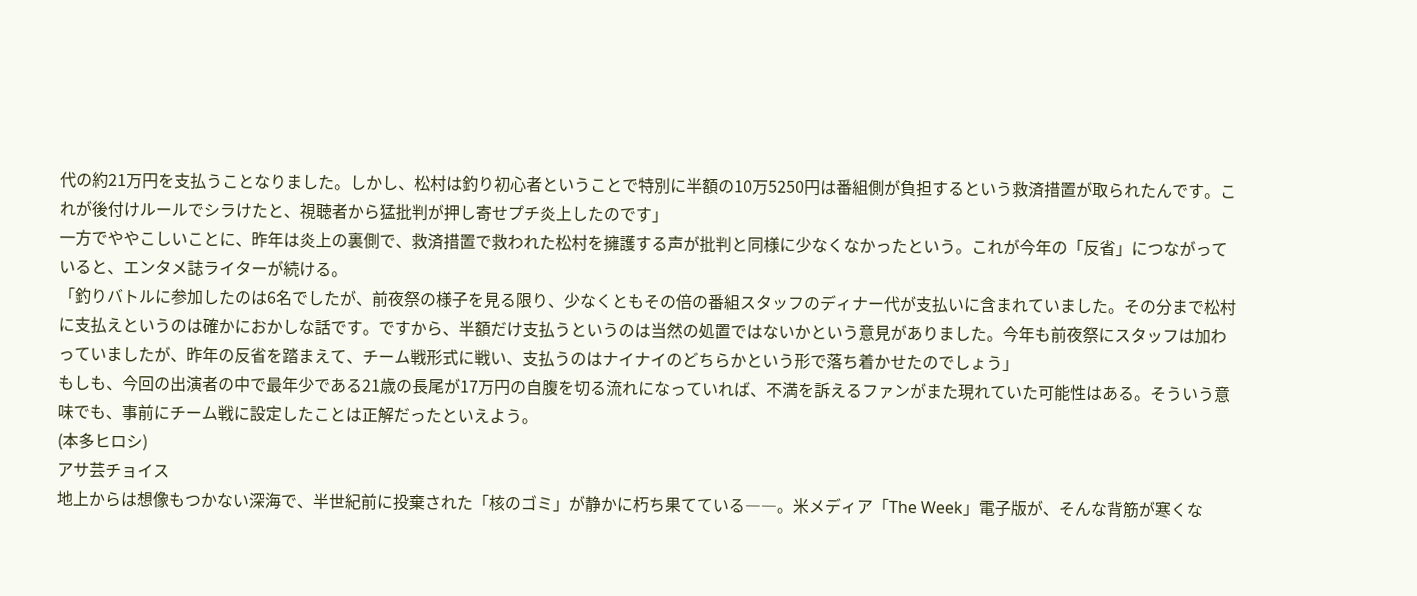代の約21万円を支払うことなりました。しかし、松村は釣り初心者ということで特別に半額の10万5250円は番組側が負担するという救済措置が取られたんです。これが後付けルールでシラけたと、視聴者から猛批判が押し寄せプチ炎上したのです」
一方でややこしいことに、昨年は炎上の裏側で、救済措置で救われた松村を擁護する声が批判と同様に少なくなかったという。これが今年の「反省」につながっていると、エンタメ誌ライターが続ける。
「釣りバトルに参加したのは6名でしたが、前夜祭の様子を見る限り、少なくともその倍の番組スタッフのディナー代が支払いに含まれていました。その分まで松村に支払えというのは確かにおかしな話です。ですから、半額だけ支払うというのは当然の処置ではないかという意見がありました。今年も前夜祭にスタッフは加わっていましたが、昨年の反省を踏まえて、チーム戦形式に戦い、支払うのはナイナイのどちらかという形で落ち着かせたのでしょう」
もしも、今回の出演者の中で最年少である21歳の長尾が17万円の自腹を切る流れになっていれば、不満を訴えるファンがまた現れていた可能性はある。そういう意味でも、事前にチーム戦に設定したことは正解だったといえよう。
(本多ヒロシ)
アサ芸チョイス
地上からは想像もつかない深海で、半世紀前に投棄された「核のゴミ」が静かに朽ち果てている――。米メディア「The Week」電子版が、そんな背筋が寒くな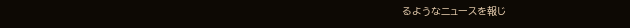るようなニュースを報じ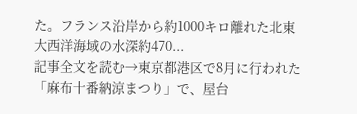た。フランス沿岸から約1000キロ離れた北東大西洋海域の水深約470...
記事全文を読む→東京都港区で8月に行われた「麻布十番納涼まつり」で、屋台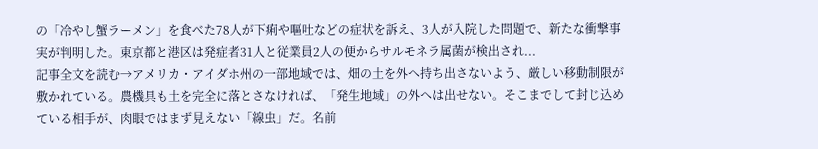の「冷やし蟹ラーメン」を食べた78人が下痢や嘔吐などの症状を訴え、3人が入院した問題で、新たな衝撃事実が判明した。東京都と港区は発症者31人と従業員2人の便からサルモネラ属菌が検出され...
記事全文を読む→アメリカ・アイダホ州の一部地域では、畑の土を外へ持ち出さないよう、厳しい移動制限が敷かれている。農機具も土を完全に落とさなければ、「発生地域」の外へは出せない。そこまでして封じ込めている相手が、肉眼ではまず見えない「線虫」だ。名前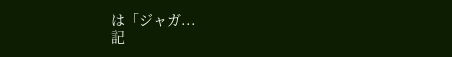は「ジャガ...
記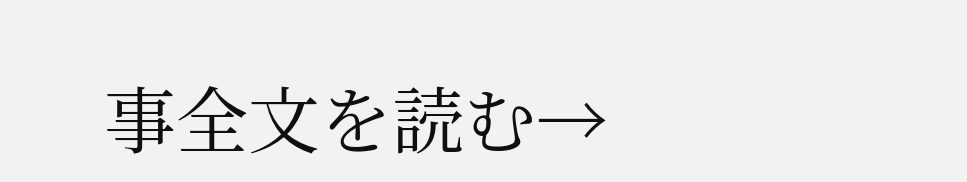事全文を読む→